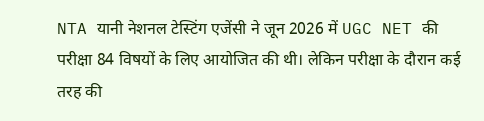NTA यानी नेशनल टेस्टिंग एजेंसी ने जून 2026 में UGC NET की परीक्षा 84 विषयों के लिए आयोजित की थी। लेकिन परीक्षा के दौरान कई तरह की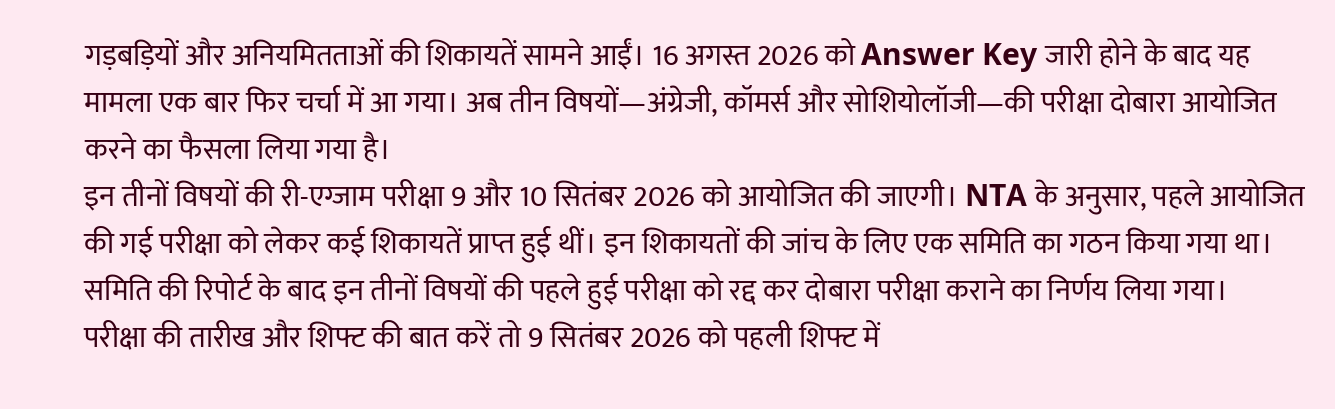गड़बड़ियों और अनियमितताओं की शिकायतें सामने आईं। 16 अगस्त 2026 को Answer Key जारी होने के बाद यह मामला एक बार फिर चर्चा में आ गया। अब तीन विषयों—अंग्रेजी, कॉमर्स और सोशियोलॉजी—की परीक्षा दोबारा आयोजित करने का फैसला लिया गया है।
इन तीनों विषयों की री-एग्जाम परीक्षा 9 और 10 सितंबर 2026 को आयोजित की जाएगी। NTA के अनुसार, पहले आयोजित की गई परीक्षा को लेकर कई शिकायतें प्राप्त हुई थीं। इन शिकायतों की जांच के लिए एक समिति का गठन किया गया था। समिति की रिपोर्ट के बाद इन तीनों विषयों की पहले हुई परीक्षा को रद्द कर दोबारा परीक्षा कराने का निर्णय लिया गया।
परीक्षा की तारीख और शिफ्ट की बात करें तो 9 सितंबर 2026 को पहली शिफ्ट में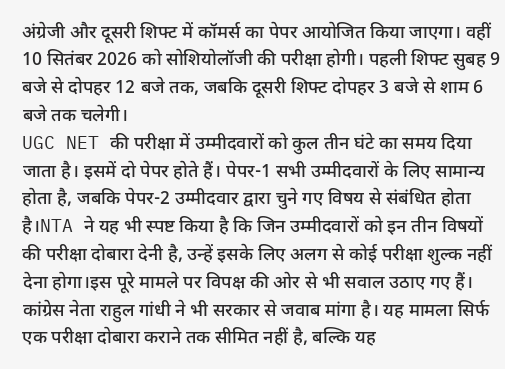अंग्रेजी और दूसरी शिफ्ट में कॉमर्स का पेपर आयोजित किया जाएगा। वहीं 10 सितंबर 2026 को सोशियोलॉजी की परीक्षा होगी। पहली शिफ्ट सुबह 9 बजे से दोपहर 12 बजे तक, जबकि दूसरी शिफ्ट दोपहर 3 बजे से शाम 6 बजे तक चलेगी।
UGC NET की परीक्षा में उम्मीदवारों को कुल तीन घंटे का समय दिया जाता है। इसमें दो पेपर होते हैं। पेपर-1 सभी उम्मीदवारों के लिए सामान्य होता है, जबकि पेपर-2 उम्मीदवार द्वारा चुने गए विषय से संबंधित होता है।NTA ने यह भी स्पष्ट किया है कि जिन उम्मीदवारों को इन तीन विषयों की परीक्षा दोबारा देनी है, उन्हें इसके लिए अलग से कोई परीक्षा शुल्क नहीं देना होगा।इस पूरे मामले पर विपक्ष की ओर से भी सवाल उठाए गए हैं। कांग्रेस नेता राहुल गांधी ने भी सरकार से जवाब मांगा है। यह मामला सिर्फ एक परीक्षा दोबारा कराने तक सीमित नहीं है, बल्कि यह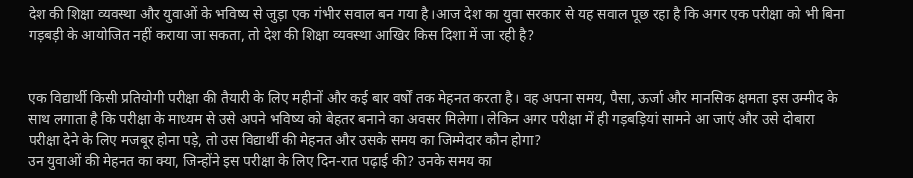देश की शिक्षा व्यवस्था और युवाओं के भविष्य से जुड़ा एक गंभीर सवाल बन गया है।आज देश का युवा सरकार से यह सवाल पूछ रहा है कि अगर एक परीक्षा को भी बिना गड़बड़ी के आयोजित नहीं कराया जा सकता, तो देश की शिक्षा व्यवस्था आखिर किस दिशा में जा रही है?


एक विद्यार्थी किसी प्रतियोगी परीक्षा की तैयारी के लिए महीनों और कई बार वर्षों तक मेहनत करता है। वह अपना समय, पैसा, ऊर्जा और मानसिक क्षमता इस उम्मीद के साथ लगाता है कि परीक्षा के माध्यम से उसे अपने भविष्य को बेहतर बनाने का अवसर मिलेगा। लेकिन अगर परीक्षा में ही गड़बड़ियां सामने आ जाएं और उसे दोबारा परीक्षा देने के लिए मजबूर होना पड़े, तो उस विद्यार्थी की मेहनत और उसके समय का जिम्मेदार कौन होगा?
उन युवाओं की मेहनत का क्या, जिन्होंने इस परीक्षा के लिए दिन-रात पढ़ाई की? उनके समय का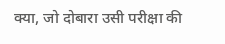क्या, जो दोबारा उसी परीक्षा की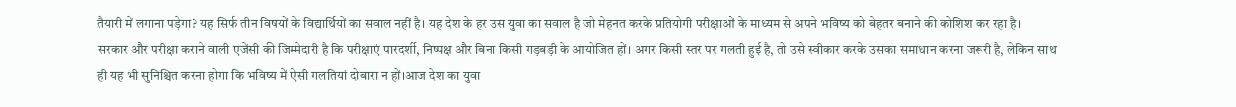तैयारी में लगाना पड़ेगा? यह सिर्फ तीन विषयों के विद्यार्थियों का सवाल नहीं है। यह देश के हर उस युवा का सवाल है जो मेहनत करके प्रतियोगी परीक्षाओं के माध्यम से अपने भविष्य को बेहतर बनाने की कोशिश कर रहा है।
सरकार और परीक्षा कराने वाली एजेंसी की जिम्मेदारी है कि परीक्षाएं पारदर्शी, निष्पक्ष और बिना किसी गड़बड़ी के आयोजित हों। अगर किसी स्तर पर गलती हुई है, तो उसे स्वीकार करके उसका समाधान करना जरूरी है, लेकिन साथ ही यह भी सुनिश्चित करना होगा कि भविष्य में ऐसी गलतियां दोबारा न हों।आज देश का युवा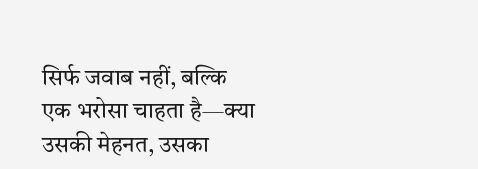सिर्फ जवाब नहीं, बल्कि एक भरोसा चाहता है—क्या उसकी मेहनत, उसका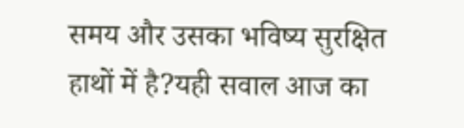समय और उसका भविष्य सुरक्षित हाथों में है?यही सवाल आज का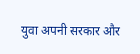युवा अपनी सरकार और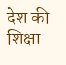देश की शिक्षा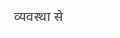व्यवस्था से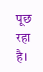पूछ रहा है।